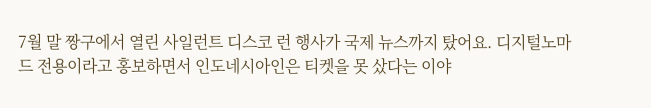7월 말 짱구에서 열린 사일런트 디스코 런 행사가 국제 뉴스까지 탔어요. 디지털노마드 전용이라고 홍보하면서 인도네시아인은 티켓을 못 샀다는 이야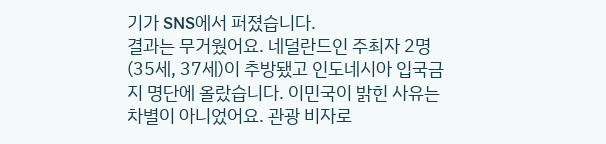기가 SNS에서 퍼졌습니다.
결과는 무거웠어요. 네덜란드인 주최자 2명(35세, 37세)이 추방됐고 인도네시아 입국금지 명단에 올랐습니다. 이민국이 밝힌 사유는 차별이 아니었어요. 관광 비자로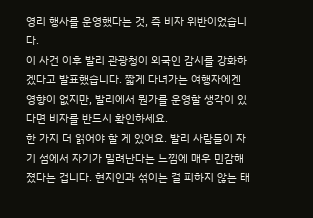영리 행사를 운영했다는 것, 즉 비자 위반이었습니다.
이 사건 이후 발리 관광청이 외국인 감시를 강화하겠다고 발표했습니다. 짧게 다녀가는 여행자에겐 영향이 없지만, 발리에서 뭔가를 운영할 생각이 있다면 비자를 반드시 확인하세요.
한 가지 더 읽어야 할 게 있어요. 발리 사람들이 자기 섬에서 자기가 밀려난다는 느낌에 매우 민감해졌다는 겁니다. 현지인과 섞이는 걸 피하지 않는 태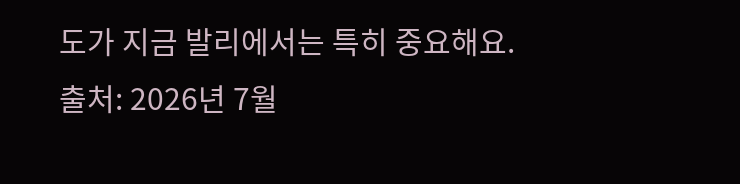도가 지금 발리에서는 특히 중요해요.
출처: 2026년 7월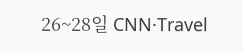26~28일 CNN·Travel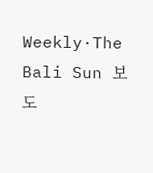Weekly·The Bali Sun 보도